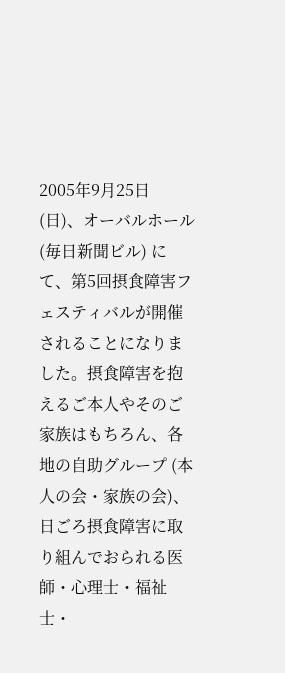2005年9月25日 (日)、オーバルホール (毎日新聞ビル) にて、第5回摂食障害フェスティバルが開催されることになりました。摂食障害を抱えるご本人やそのご家族はもちろん、各地の自助グループ (本人の会・家族の会)、日ごろ摂食障害に取り組んでおられる医師・心理士・福祉士・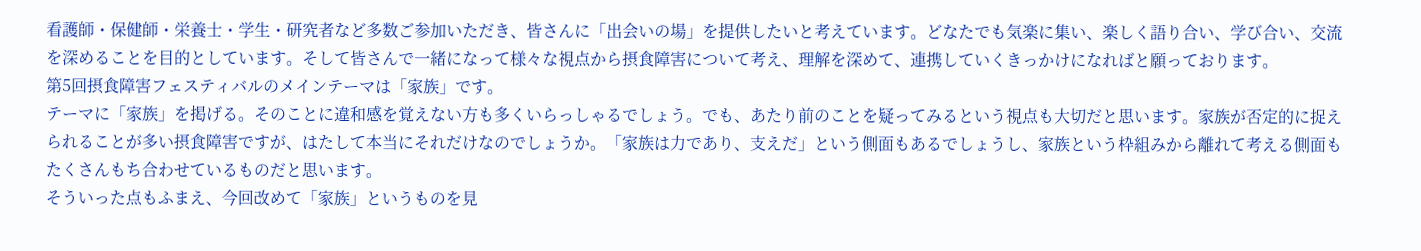看護師・保健師・栄養士・学生・研究者など多数ご参加いただき、皆さんに「出会いの場」を提供したいと考えています。どなたでも気楽に集い、楽しく語り合い、学び合い、交流を深めることを目的としています。そして皆さんで一緒になって様々な視点から摂食障害について考え、理解を深めて、連携していくきっかけになればと願っております。
第5回摂食障害フェスティバルのメインテーマは「家族」です。
テーマに「家族」を掲げる。そのことに違和感を覚えない方も多くいらっしゃるでしょう。でも、あたり前のことを疑ってみるという視点も大切だと思います。家族が否定的に捉えられることが多い摂食障害ですが、はたして本当にそれだけなのでしょうか。「家族は力であり、支えだ」という側面もあるでしょうし、家族という枠組みから離れて考える側面もたくさんもち合わせているものだと思います。
そういった点もふまえ、今回改めて「家族」というものを見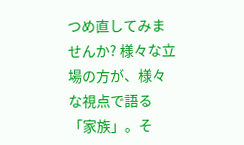つめ直してみませんか? 様々な立場の方が、様々な視点で語る「家族」。そ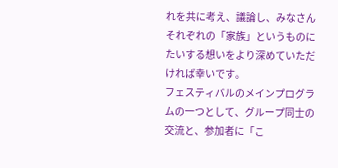れを共に考え、議論し、みなさんそれぞれの「家族」というものにたいする想いをより深めていただければ幸いです。
フェスティバルのメインプログラムの一つとして、グループ同士の交流と、参加者に「こ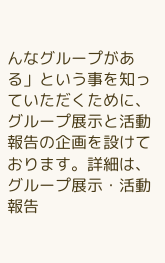んなグループがある」という事を知っていただくために、グループ展示と活動報告の企画を設けております。詳細は、グループ展示・活動報告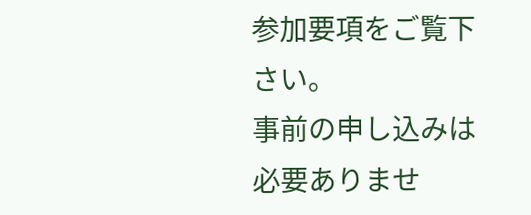参加要項をご覧下さい。
事前の申し込みは必要ありませ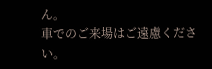ん。
車でのご来場はご遠慮ください。